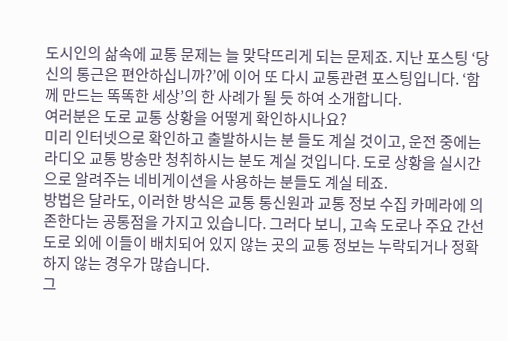도시인의 삶속에 교통 문제는 늘 맞닥뜨리게 되는 문제죠. 지난 포스팅 ‘당신의 통근은 편안하십니까?’에 이어 또 다시 교통관련 포스팅입니다. ‘함께 만드는 똑똑한 세상’의 한 사례가 될 듯 하여 소개합니다.
여러분은 도로 교통 상황을 어떻게 확인하시나요?
미리 인터넷으로 확인하고 출발하시는 분 들도 계실 것이고, 운전 중에는 라디오 교통 방송만 청취하시는 분도 계실 것입니다. 도로 상황을 실시간으로 알려주는 네비게이션을 사용하는 분들도 계실 테죠.
방법은 달라도, 이러한 방식은 교통 통신원과 교통 정보 수집 카메라에 의존한다는 공통점을 가지고 있습니다. 그러다 보니, 고속 도로나 주요 간선도로 외에 이들이 배치되어 있지 않는 곳의 교통 정보는 누락되거나 정확하지 않는 경우가 많습니다.
그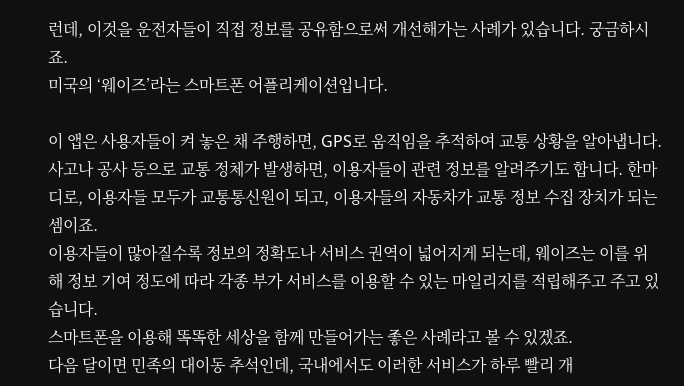런데, 이것을 운전자들이 직접 정보를 공유함으로써 개선해가는 사례가 있습니다. 궁금하시죠.
미국의 ‘웨이즈’라는 스마트폰 어플리케이션입니다.

이 앱은 사용자들이 켜 놓은 채 주행하면, GPS로 움직임을 추적하여 교통 상황을 알아냅니다. 사고나 공사 등으로 교통 정체가 발생하면, 이용자들이 관련 정보를 알려주기도 합니다. 한마디로, 이용자들 모두가 교통통신원이 되고, 이용자들의 자동차가 교통 정보 수집 장치가 되는 셈이죠.
이용자들이 많아질수록 정보의 정확도나 서비스 권역이 넓어지게 되는데, 웨이즈는 이를 위해 정보 기여 정도에 따라 각종 부가 서비스를 이용할 수 있는 마일리지를 적립해주고 주고 있습니다.
스마트폰을 이용해 똑똑한 세상을 함께 만들어가는 좋은 사례라고 볼 수 있겠죠.
다음 달이면 민족의 대이동 추석인데, 국내에서도 이러한 서비스가 하루 빨리 개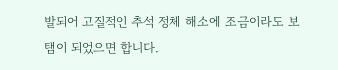발되어 고질적인 추석 정체 해소에 조금이라도 보탬이 되었으면 합니다.